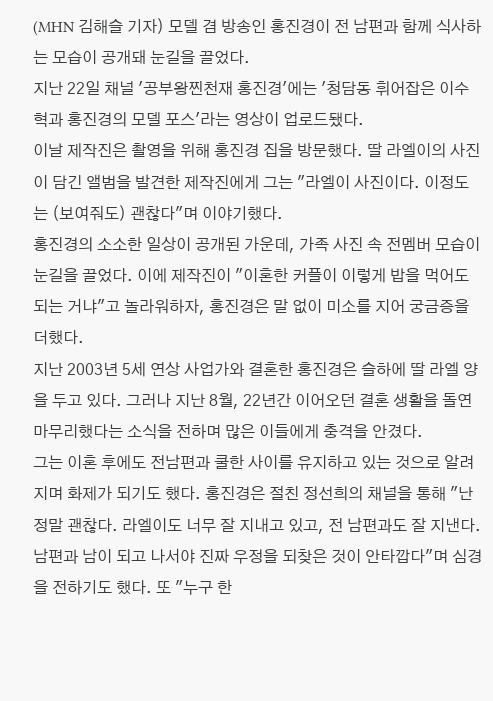(MHN 김해슬 기자) 모델 겸 방송인 홍진경이 전 남편과 함께 식사하는 모습이 공개돼 눈길을 끌었다.
지난 22일 채널 '공부왕찐천재 홍진경'에는 '청담동 휘어잡은 이수혁과 홍진경의 모델 포스'라는 영상이 업로드됐다.
이날 제작진은 촬영을 위해 홍진경 집을 방문했다. 딸 라엘이의 사진이 담긴 앨범을 발견한 제작진에게 그는 "라엘이 사진이다. 이정도는 (보여줘도) 괜찮다"며 이야기했다.
홍진경의 소소한 일상이 공개된 가운데, 가족 사진 속 전멤버 모습이 눈길을 끌었다. 이에 제작진이 "이혼한 커플이 이렇게 밥을 먹어도 되는 거냐"고 놀라워하자, 홍진경은 말 없이 미소를 지어 궁금증을 더했다.
지난 2003년 5세 연상 사업가와 결혼한 홍진경은 슬하에 딸 라엘 양을 두고 있다. 그러나 지난 8월, 22년간 이어오던 결혼 생활을 돌연 마무리했다는 소식을 전하며 많은 이들에게 충격을 안겼다.
그는 이혼 후에도 전남편과 쿨한 사이를 유지하고 있는 것으로 알려지며 화제가 되기도 했다. 홍진경은 절친 정선희의 채널을 통해 "난 정말 괜찮다. 라엘이도 너무 잘 지내고 있고, 전 남편과도 잘 지낸다. 남편과 남이 되고 나서야 진짜 우정을 되찾은 것이 안타깝다"며 심경을 전하기도 했다. 또 "누구 한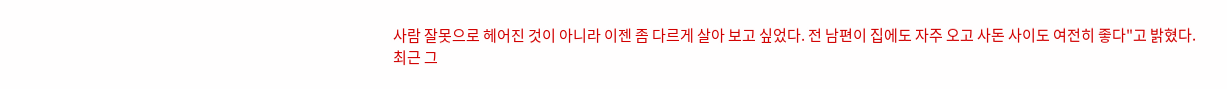사람 잘못으로 헤어진 것이 아니라 이젠 좀 다르게 살아 보고 싶었다. 전 남편이 집에도 자주 오고 사돈 사이도 여전히 좋다"고 밝혔다.
최근 그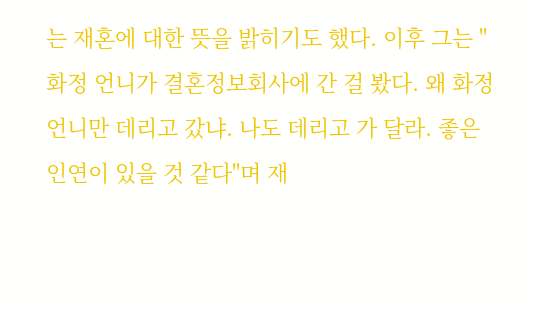는 재혼에 대한 뜻을 밝히기도 했다. 이후 그는 "화정 언니가 결혼정보회사에 간 걸 봤다. 왜 화정 언니만 데리고 갔냐. 나도 데리고 가 달라. 좋은 인연이 있을 것 같다"며 재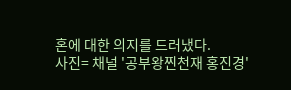혼에 대한 의지를 드러냈다.
사진= 채널 '공부왕찐천재 홍진경'